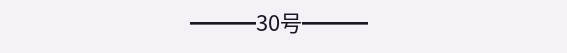━━━30号━━━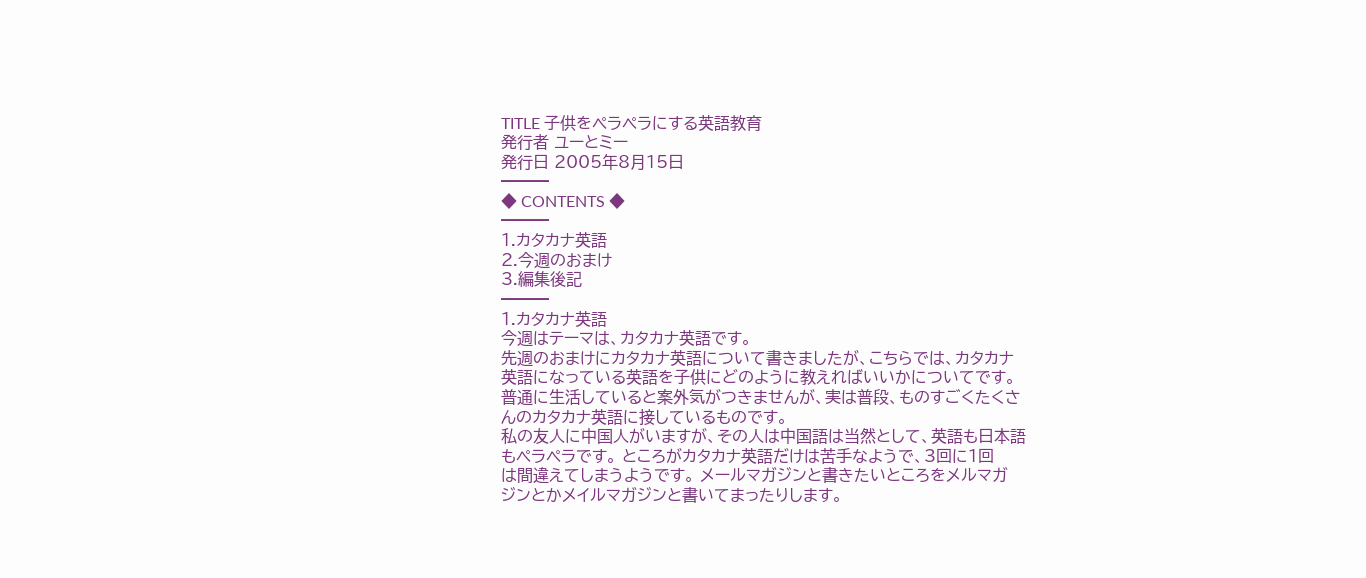TITLE 子供をペラペラにする英語教育
発行者 ユーとミー
発行日 2005年8月15日
━━━
◆ CONTENTS ◆
━━━
1.カタカナ英語
2.今週のおまけ
3.編集後記
━━━
1.カタカナ英語
今週はテーマは、カタカナ英語です。
先週のおまけにカタカナ英語について書きましたが、こちらでは、カタカナ
英語になっている英語を子供にどのように教えればいいかについてです。
普通に生活していると案外気がつきませんが、実は普段、ものすごくたくさ
んのカタカナ英語に接しているものです。
私の友人に中国人がいますが、その人は中国語は当然として、英語も日本語
もペラペラです。 ところがカタカナ英語だけは苦手なようで、3回に1回
は間違えてしまうようです。 メールマガジンと書きたいところをメルマガ
ジンとかメイルマガジンと書いてまったりします。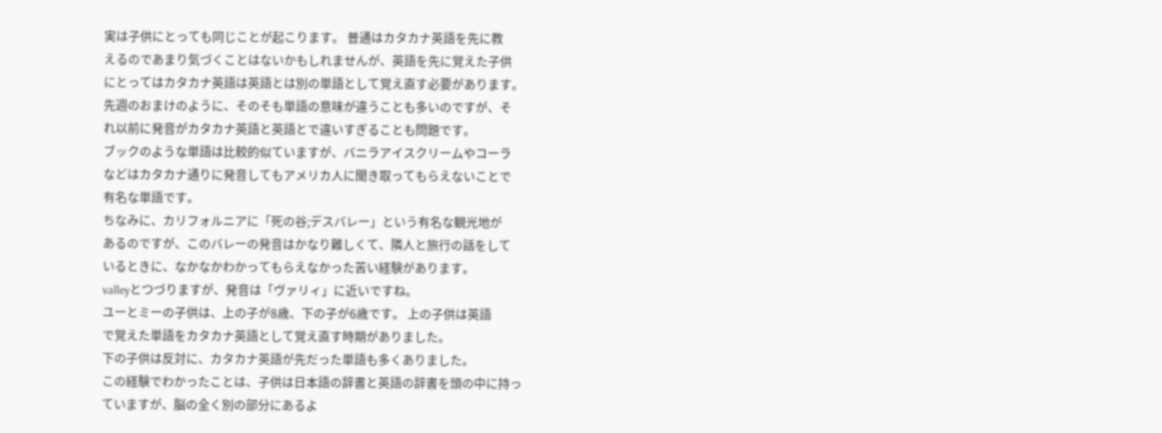実は子供にとっても同じことが起こります。 普通はカタカナ英語を先に教
えるのであまり気づくことはないかもしれませんが、英語を先に覚えた子供
にとってはカタカナ英語は英語とは別の単語として覚え直す必要があります。
先週のおまけのように、そのそも単語の意味が違うことも多いのですが、そ
れ以前に発音がカタカナ英語と英語とで違いすぎることも問題です。
ブックのような単語は比較的似ていますが、バニラアイスクリームやコーラ
などはカタカナ通りに発音してもアメリカ人に聞き取ってもらえないことで
有名な単語です。
ちなみに、カリフォルニアに「死の谷;デスバレー」という有名な観光地が
あるのですが、このバレーの発音はかなり難しくて、隣人と旅行の話をして
いるときに、なかなかわかってもらえなかった苦い経験があります。
valleyとつづりますが、発音は「ヴァリィ」に近いですね。
ユーとミーの子供は、上の子が8歳、下の子が6歳です。 上の子供は英語
で覚えた単語をカタカナ英語として覚え直す時期がありました。
下の子供は反対に、カタカナ英語が先だった単語も多くありました。
この経験でわかったことは、子供は日本語の辞書と英語の辞書を頭の中に持っ
ていますが、脳の全く別の部分にあるよ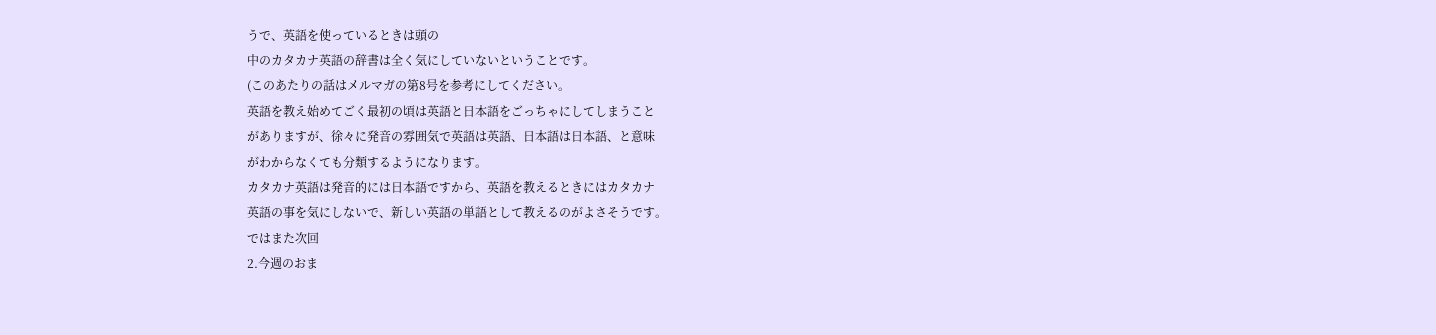うで、英語を使っているときは頭の
中のカタカナ英語の辞書は全く気にしていないということです。
(このあたりの話はメルマガの第8号を参考にしてください。
英語を教え始めてごく最初の頃は英語と日本語をごっちゃにしてしまうこと
がありますが、徐々に発音の雰囲気で英語は英語、日本語は日本語、と意味
がわからなくても分類するようになります。
カタカナ英語は発音的には日本語ですから、英語を教えるときにはカタカナ
英語の事を気にしないで、新しい英語の単語として教えるのがよさそうです。
ではまた次回
2.今週のおま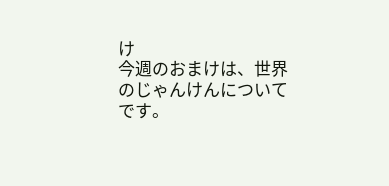け
今週のおまけは、世界のじゃんけんについてです。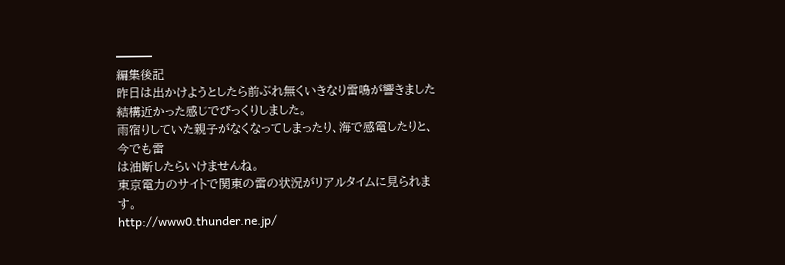━━━
編集後記
昨日は出かけようとしたら前ぶれ無くいきなり雷鳴が響きました
結構近かった感じでびっくりしました。
雨宿りしていた親子がなくなってしまったり、海で感電したりと、今でも雷
は油断したらいけませんね。
東京電力のサイトで関東の雷の状況がリアルタイムに見られます。
http://www0.thunder.ne.jp/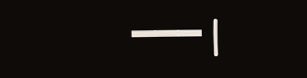━━━ |